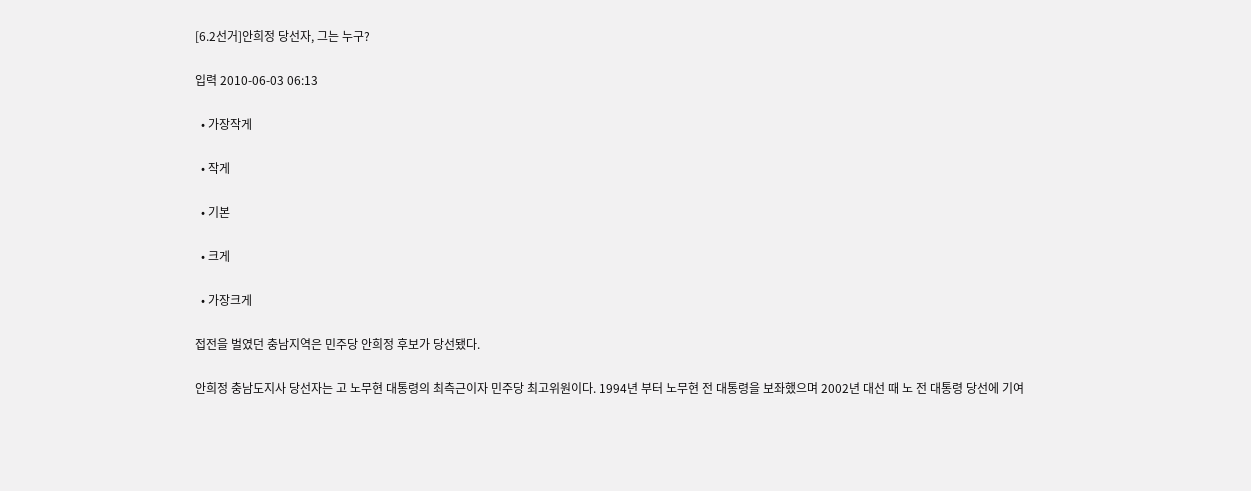[6.2선거]안희정 당선자, 그는 누구?

입력 2010-06-03 06:13

  • 가장작게

  • 작게

  • 기본

  • 크게

  • 가장크게

접전을 벌였던 충남지역은 민주당 안희정 후보가 당선됐다.

안희정 충남도지사 당선자는 고 노무현 대통령의 최측근이자 민주당 최고위원이다. 1994년 부터 노무현 전 대통령을 보좌했으며 2002년 대선 때 노 전 대통령 당선에 기여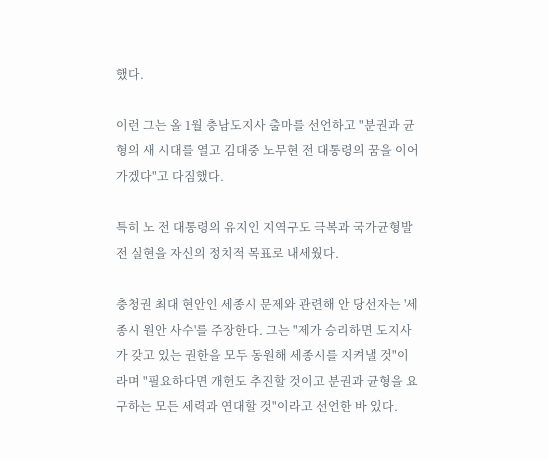했다.

이런 그는 올 1월 충남도지사 출마를 선언하고 "분권과 균형의 새 시대를 열고 김대중 노무현 전 대통령의 꿈을 이어가겠다"고 다짐했다.

특히 노 전 대통령의 유지인 지역구도 극복과 국가균형발전 실현을 자신의 정치적 목표로 내세웠다.

충청권 최대 현안인 세종시 문제와 관련해 안 당선자는 '세종시 원안 사수'를 주장한다. 그는 "제가 승리하면 도지사가 갖고 있는 권한을 모두 동원해 세종시를 지켜낼 것"이라며 "필요하다면 개헌도 추진할 것이고 분권과 균형을 요구하는 모든 세력과 연대할 것"이라고 선언한 바 있다.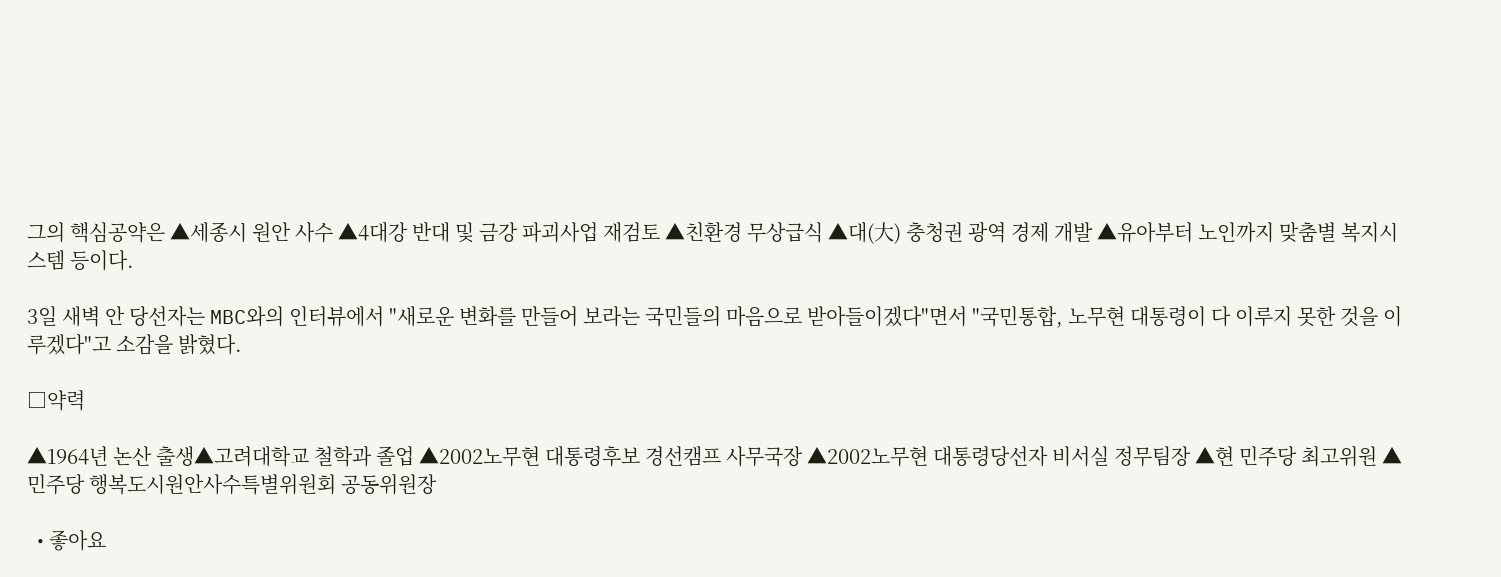그의 핵심공약은 ▲세종시 원안 사수 ▲4대강 반대 및 금강 파괴사업 재검토 ▲친환경 무상급식 ▲대(大) 충청권 광역 경제 개발 ▲유아부터 노인까지 맞춤별 복지시스템 등이다.

3일 새벽 안 당선자는 MBC와의 인터뷰에서 "새로운 변화를 만들어 보라는 국민들의 마음으로 받아들이겠다"면서 "국민통합, 노무현 대통령이 다 이루지 못한 것을 이루겠다"고 소감을 밝혔다.

□약력

▲1964년 논산 출생▲고려대학교 철학과 졸업 ▲2002노무현 대통령후보 경선캠프 사무국장 ▲2002노무현 대통령당선자 비서실 정무팀장 ▲현 민주당 최고위원 ▲민주당 행복도시원안사수특별위원회 공동위원장

  • 좋아요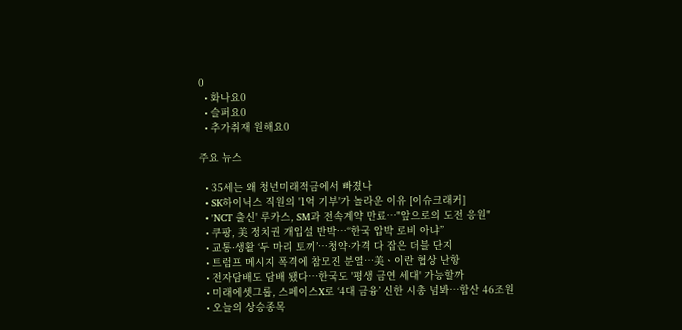0
  • 화나요0
  • 슬퍼요0
  • 추가취재 원해요0

주요 뉴스

  • 35세는 왜 청년미래적금에서 빠졌나
  • SK하이닉스 직원의 '1억 기부'가 놀라운 이유 [이슈크래커]
  • 'NCT 출신' 루카스, SM과 전속계약 만료⋯"앞으로의 도전 응원"
  • 쿠팡, 美 정치권 개입설 반박⋯“한국 압박 로비 아냐”
  • 교통·생활 ‘두 마리 토끼’⋯청약·가격 다 잡은 더블 단지
  • 트럼프 메시지 폭격에 참모진 분열⋯美ㆍ이란 협상 난항
  • 전자담배도 담배 됐다⋯한국도 '평생 금연 세대' 가능할까
  • 미래에셋그룹, 스페이스X로 ‘4대 금융’ 신한 시총 넘봐⋯합산 46조원
  • 오늘의 상승종목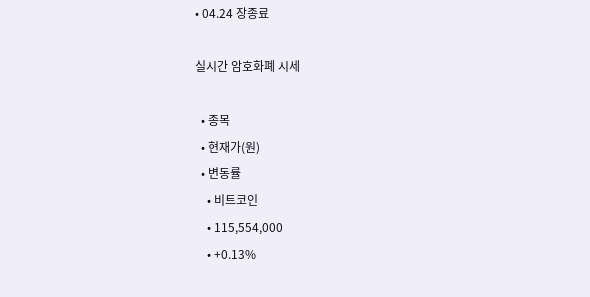• 04.24 장종료

실시간 암호화폐 시세

  • 종목
  • 현재가(원)
  • 변동률
    • 비트코인
    • 115,554,000
    • +0.13%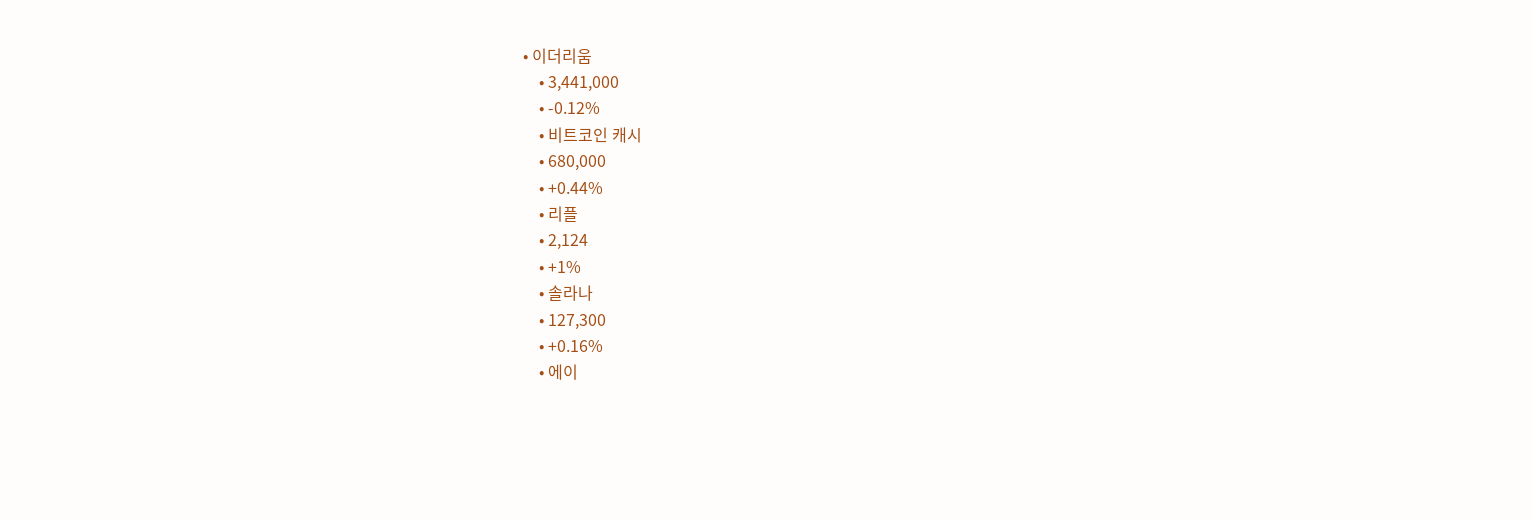• 이더리움
    • 3,441,000
    • -0.12%
    • 비트코인 캐시
    • 680,000
    • +0.44%
    • 리플
    • 2,124
    • +1%
    • 솔라나
    • 127,300
    • +0.16%
    • 에이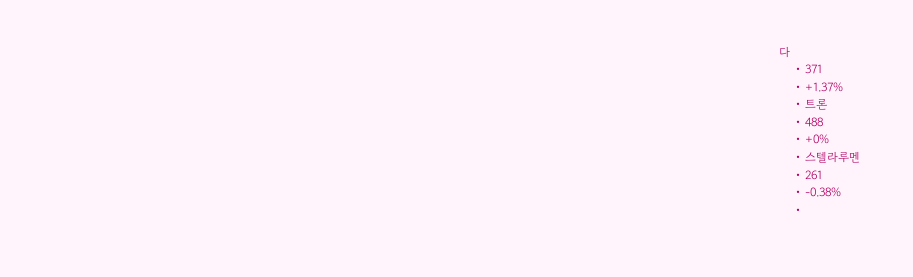다
    • 371
    • +1.37%
    • 트론
    • 488
    • +0%
    • 스텔라루멘
    • 261
    • -0.38%
    •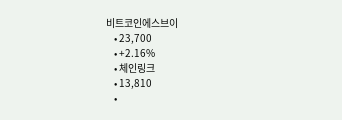비트코인에스브이
    • 23,700
    • +2.16%
    • 체인링크
    • 13,810
    •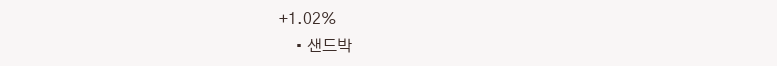+1.02%
    • 샌드박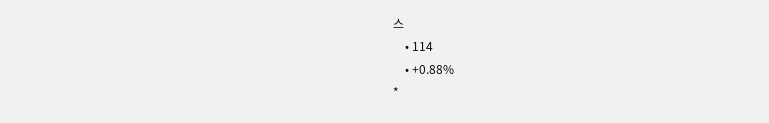스
    • 114
    • +0.88%
*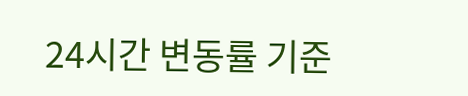24시간 변동률 기준